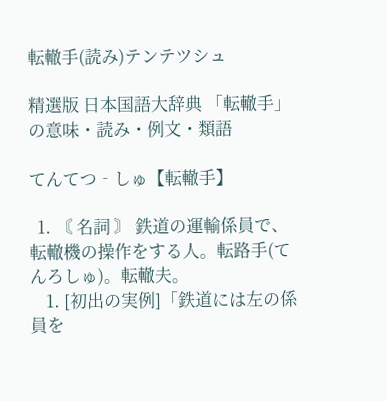転轍手(読み)テンテツシュ

精選版 日本国語大辞典 「転轍手」の意味・読み・例文・類語

てんてつ‐しゅ【転轍手】

  1. 〘 名詞 〙 鉄道の運輸係員で、転轍機の操作をする人。転路手(てんろしゅ)。転轍夫。
    1. [初出の実例]「鉄道には左の係員を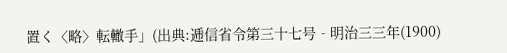置く〈略〉転轍手」(出典:逓信省令第三十七号‐明治三三年(1900)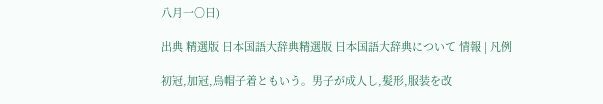八月一〇日)

出典 精選版 日本国語大辞典精選版 日本国語大辞典について 情報 | 凡例

初冠,加冠,烏帽子着ともいう。男子が成人し,髪形,服装を改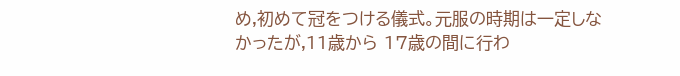め,初めて冠をつける儀式。元服の時期は一定しなかったが,11歳から 17歳の間に行わ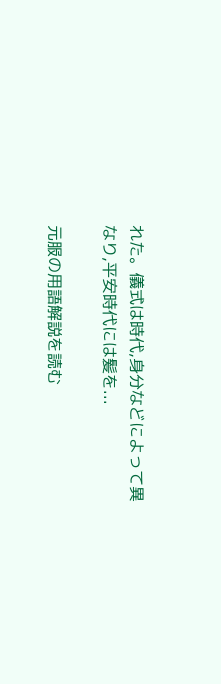れた。儀式は時代,身分などによって異なり,平安時代には髪を...

元服の用語解説を読む